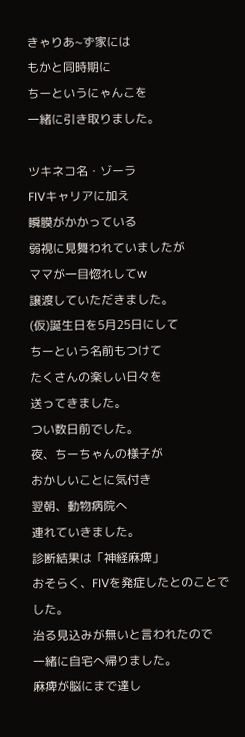きゃりあ~ず家には
もかと同時期に
ちーというにゃんこを
一緒に引き取りました。

ツキネコ名・ゾーラ
FIVキャリアに加え
瞬膜がかかっている
弱視に見舞われていましたが
ママが一目惚れしてw
譲渡していただきました。
(仮)誕生日を5月25日にして
ちーという名前もつけて
たくさんの楽しい日々を
送ってきました。
つい数日前でした。
夜、ちーちゃんの様子が
おかしいことに気付き
翌朝、動物病院へ
連れていきました。
診断結果は「神経麻痺」
おそらく、FIVを発症したとのことでした。
治る見込みが無いと言われたので
一緒に自宅へ帰りました。
麻痺が脳にまで達し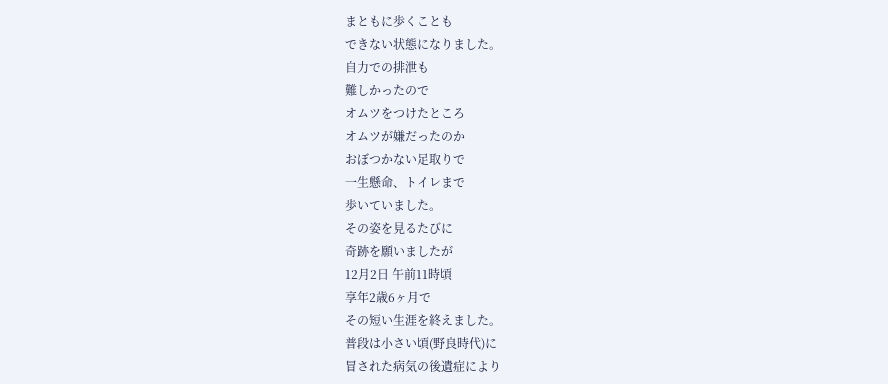まともに歩くことも
できない状態になりました。
自力での排泄も
難しかったので
オムツをつけたところ
オムツが嫌だったのか
おぼつかない足取りで
一生懸命、トイレまで
歩いていました。
その姿を見るたびに
奇跡を願いましたが
12月2日 午前11時頃
享年2歳6ヶ月で
その短い生涯を終えました。
普段は小さい頃(野良時代)に
冒された病気の後遺症により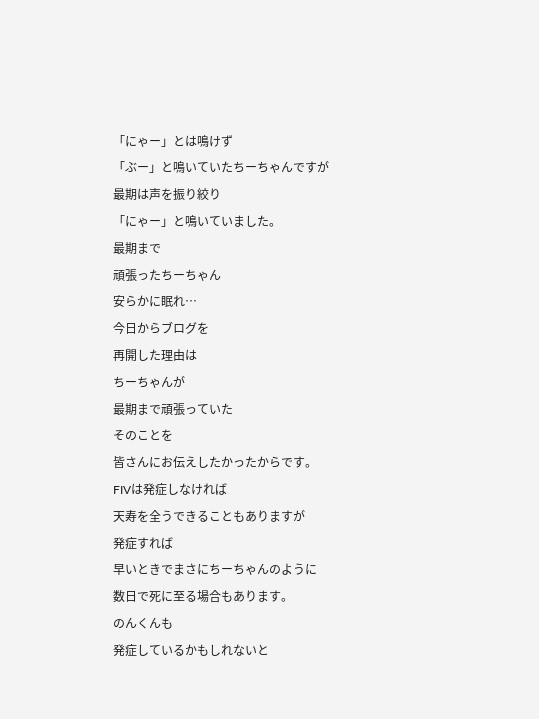「にゃー」とは鳴けず
「ぶー」と鳴いていたちーちゃんですが
最期は声を振り絞り
「にゃー」と鳴いていました。
最期まで
頑張ったちーちゃん
安らかに眠れ…
今日からブログを
再開した理由は
ちーちゃんが
最期まで頑張っていた
そのことを
皆さんにお伝えしたかったからです。
FIVは発症しなければ
天寿を全うできることもありますが
発症すれば
早いときでまさにちーちゃんのように
数日で死に至る場合もあります。
のんくんも
発症しているかもしれないと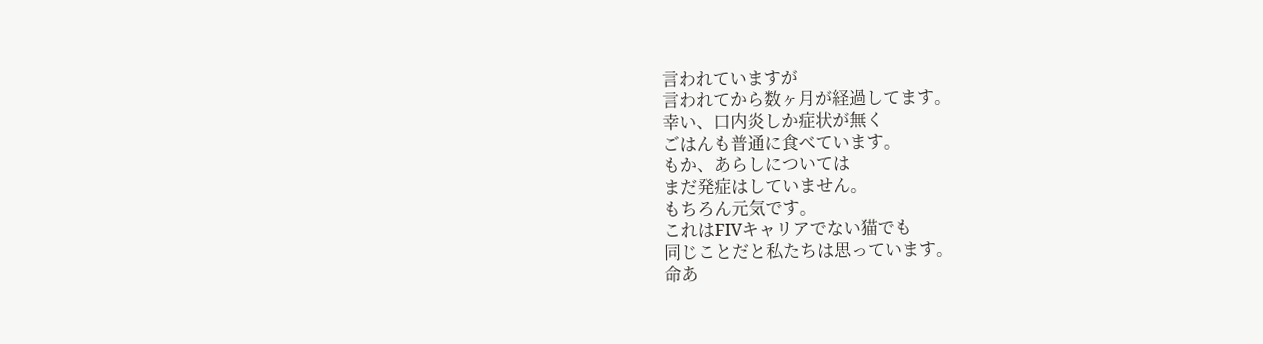言われていますが
言われてから数ヶ月が経過してます。
幸い、口内炎しか症状が無く
ごはんも普通に食べています。
もか、あらしについては
まだ発症はしていません。
もちろん元気です。
これはFIVキャリアでない猫でも
同じことだと私たちは思っています。
命あ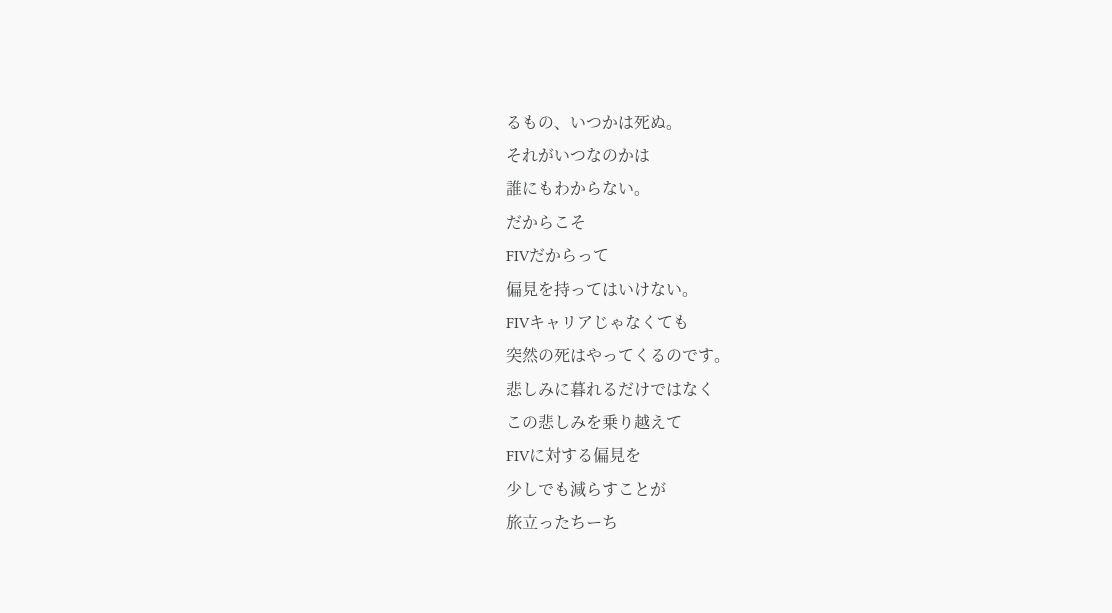るもの、いつかは死ぬ。
それがいつなのかは
誰にもわからない。
だからこそ
FIVだからって
偏見を持ってはいけない。
FIVキャリアじゃなくても
突然の死はやってくるのです。
悲しみに暮れるだけではなく
この悲しみを乗り越えて
FIVに対する偏見を
少しでも減らすことが
旅立ったちーち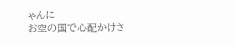ゃんに
お空の国で心配かけさ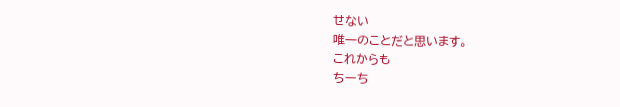せない
唯一のことだと思います。
これからも
ちーち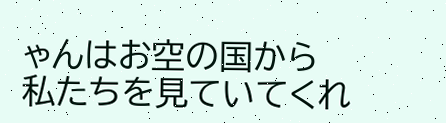ゃんはお空の国から
私たちを見ていてくれ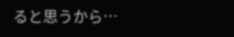ると思うから…